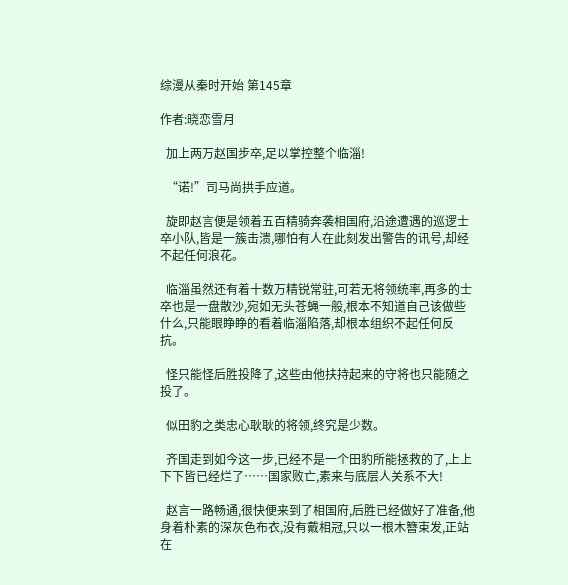综漫从秦时开始 第145章

作者:晓恋雪月

  加上两万赵国步卒,足以掌控整个临淄!

  “诺!”司马尚拱手应道。

  旋即赵言便是领着五百精骑奔袭相国府,沿途遭遇的巡逻士卒小队,皆是一簇击溃,哪怕有人在此刻发出警告的讯号,却经不起任何浪花。

  临淄虽然还有着十数万精锐常驻,可若无将领统率,再多的士卒也是一盘散沙,宛如无头苍蝇一般,根本不知道自己该做些什么,只能眼睁睁的看着临淄陷落,却根本组织不起任何反抗。

  怪只能怪后胜投降了,这些由他扶持起来的守将也只能随之投了。

  似田豹之类忠心耿耿的将领,终究是少数。

  齐国走到如今这一步,已经不是一个田豹所能拯救的了,上上下下皆已经烂了……国家败亡,素来与底层人关系不大!

  赵言一路畅通,很快便来到了相国府,后胜已经做好了准备,他身着朴素的深灰色布衣,没有戴相冠,只以一根木簪束发,正站在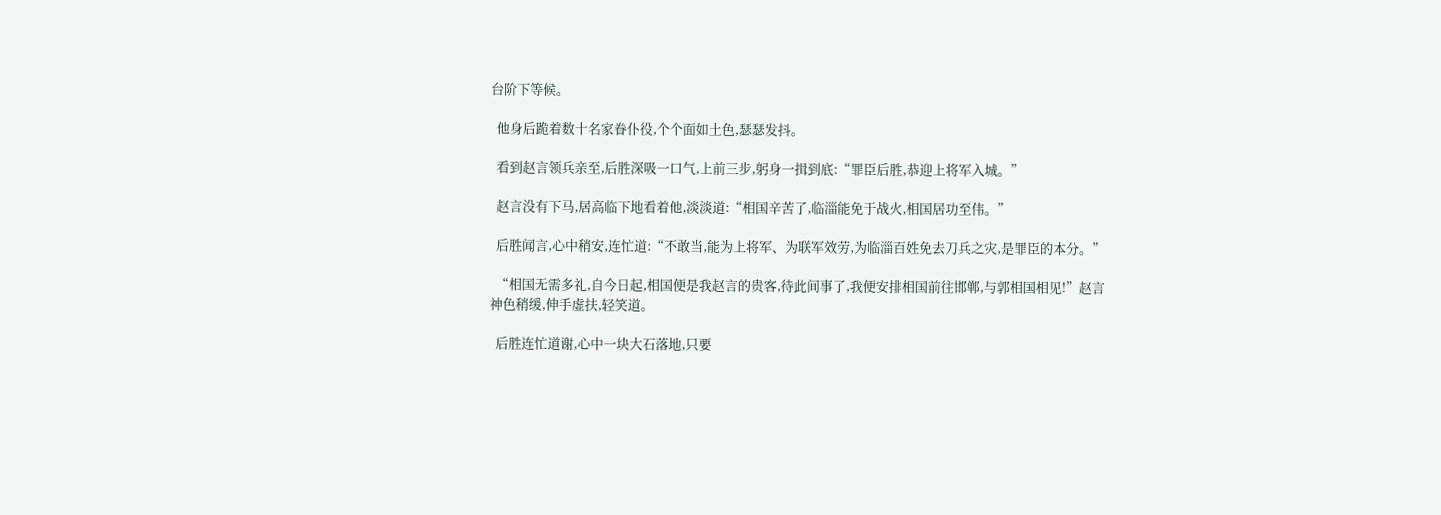台阶下等候。

  他身后跪着数十名家眷仆役,个个面如土色,瑟瑟发抖。

  看到赵言领兵亲至,后胜深吸一口气,上前三步,躬身一揖到底:“罪臣后胜,恭迎上将军入城。”

  赵言没有下马,居高临下地看着他,淡淡道:“相国辛苦了,临淄能免于战火,相国居功至伟。”

  后胜闻言,心中稍安,连忙道:“不敢当,能为上将军、为联军效劳,为临淄百姓免去刀兵之灾,是罪臣的本分。”

  “相国无需多礼,自今日起,相国便是我赵言的贵客,待此间事了,我便安排相国前往邯郸,与郭相国相见!”赵言神色稍缓,伸手虚扶,轻笑道。

  后胜连忙道谢,心中一块大石落地,只要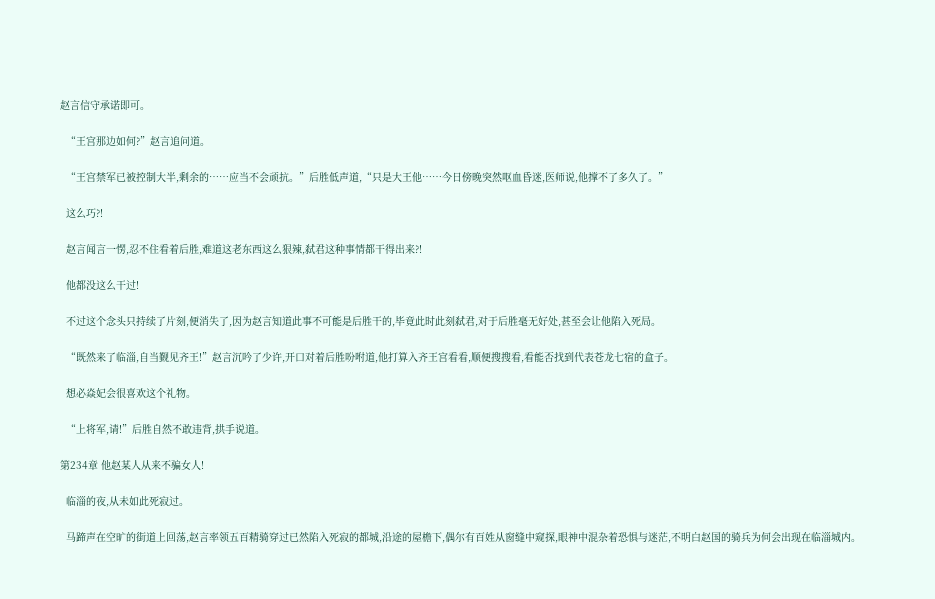赵言信守承诺即可。

  “王宫那边如何?”赵言追问道。

  “王宫禁军已被控制大半,剩余的……应当不会顽抗。”后胜低声道,“只是大王他……今日傍晚突然呕血昏迷,医师说,他撑不了多久了。”

  这么巧?!

  赵言闻言一愣,忍不住看着后胜,难道这老东西这么狠辣,弑君这种事情都干得出来?!

  他都没这么干过!

  不过这个念头只持续了片刻,便消失了,因为赵言知道此事不可能是后胜干的,毕竟此时此刻弑君,对于后胜毫无好处,甚至会让他陷入死局。

  “既然来了临淄,自当觐见齐王!”赵言沉吟了少许,开口对着后胜吩咐道,他打算入齐王宫看看,顺便搜搜看,看能否找到代表苍龙七宿的盒子。

  想必焱妃会很喜欢这个礼物。

  “上将军,请!”后胜自然不敢违背,拱手说道。

第234章 他赵某人从来不骗女人!

  临淄的夜,从未如此死寂过。

  马蹄声在空旷的街道上回荡,赵言率领五百精骑穿过已然陷入死寂的都城,沿途的屋檐下,偶尔有百姓从窗缝中窥探,眼神中混杂着恐惧与迷茫,不明白赵国的骑兵为何会出现在临淄城内。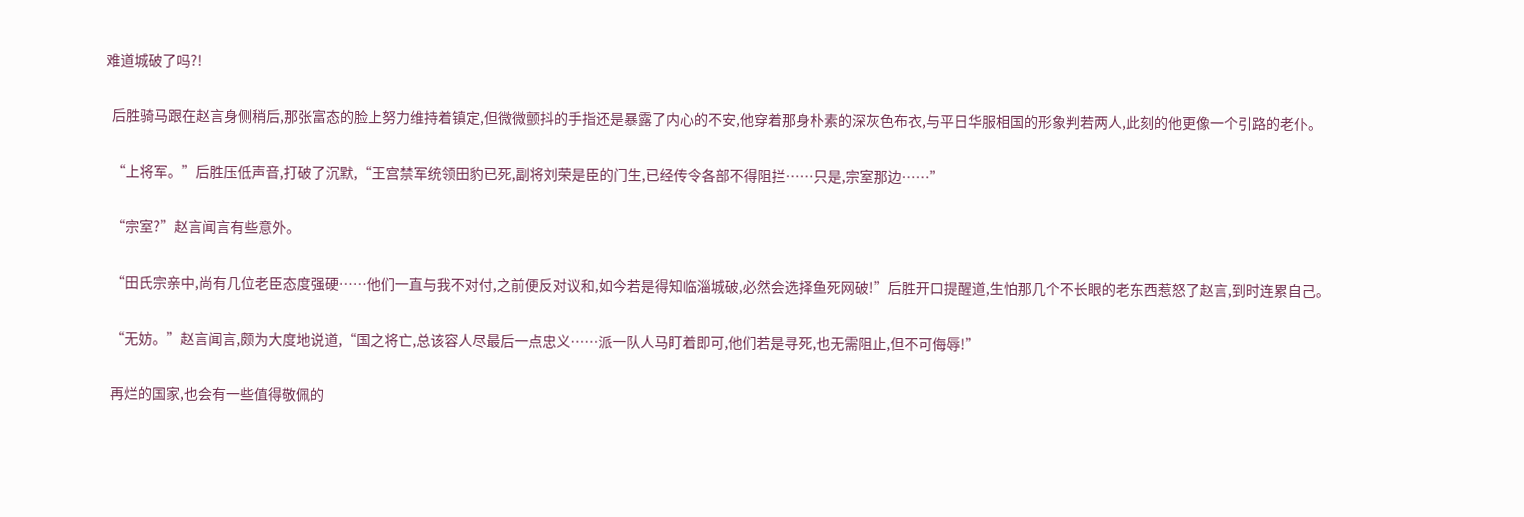难道城破了吗?!

  后胜骑马跟在赵言身侧稍后,那张富态的脸上努力维持着镇定,但微微颤抖的手指还是暴露了内心的不安,他穿着那身朴素的深灰色布衣,与平日华服相国的形象判若两人,此刻的他更像一个引路的老仆。

  “上将军。”后胜压低声音,打破了沉默,“王宫禁军统领田豹已死,副将刘荣是臣的门生,已经传令各部不得阻拦……只是,宗室那边……”

  “宗室?”赵言闻言有些意外。

  “田氏宗亲中,尚有几位老臣态度强硬……他们一直与我不对付,之前便反对议和,如今若是得知临淄城破,必然会选择鱼死网破!”后胜开口提醒道,生怕那几个不长眼的老东西惹怒了赵言,到时连累自己。

  “无妨。”赵言闻言,颇为大度地说道,“国之将亡,总该容人尽最后一点忠义……派一队人马盯着即可,他们若是寻死,也无需阻止,但不可侮辱!”

  再烂的国家,也会有一些值得敬佩的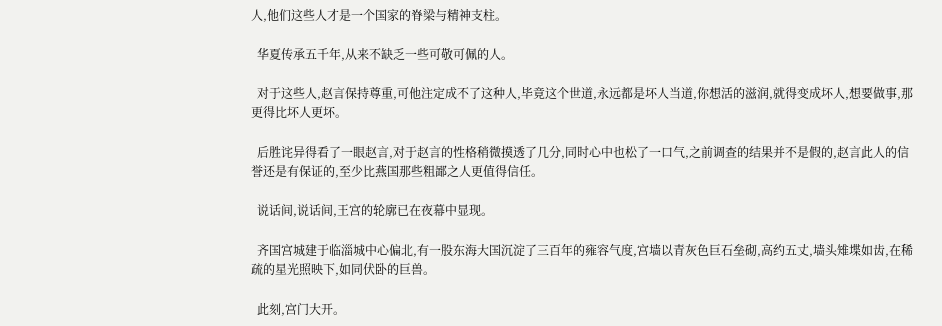人,他们这些人才是一个国家的脊梁与精神支柱。

  华夏传承五千年,从来不缺乏一些可敬可佩的人。

  对于这些人,赵言保持尊重,可他注定成不了这种人,毕竟这个世道,永远都是坏人当道,你想活的滋润,就得变成坏人,想要做事,那更得比坏人更坏。

  后胜诧异得看了一眼赵言,对于赵言的性格稍微摸透了几分,同时心中也松了一口气,之前调查的结果并不是假的,赵言此人的信誉还是有保证的,至少比燕国那些粗鄙之人更值得信任。

  说话间,说话间,王宫的轮廓已在夜幕中显现。

  齐国宫城建于临淄城中心偏北,有一股东海大国沉淀了三百年的雍容气度,宫墙以青灰色巨石垒砌,高约五丈,墙头雉堞如齿,在稀疏的星光照映下,如同伏卧的巨兽。

  此刻,宫门大开。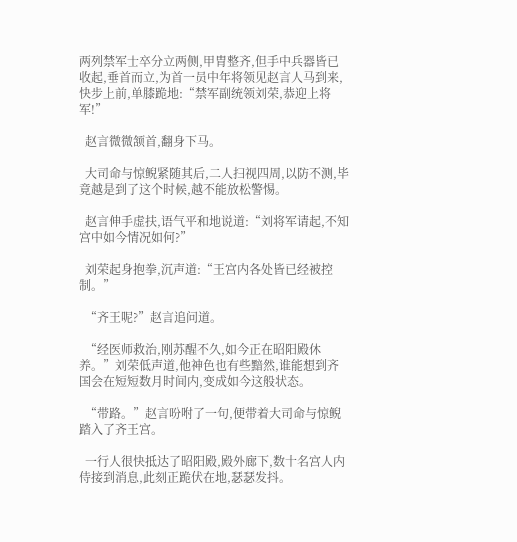两列禁军士卒分立两侧,甲胄整齐,但手中兵器皆已收起,垂首而立,为首一员中年将领见赵言人马到来,快步上前,单膝跪地:“禁军副统领刘荣,恭迎上将军!”

  赵言微微颔首,翻身下马。

  大司命与惊鲵紧随其后,二人扫视四周,以防不测,毕竟越是到了这个时候,越不能放松警惕。

  赵言伸手虚扶,语气平和地说道:“刘将军请起,不知宫中如今情况如何?”

  刘荣起身抱拳,沉声道:“王宫内各处皆已经被控制。”

  “齐王呢?”赵言追问道。

  “经医师救治,刚苏醒不久,如今正在昭阳殿休养。”刘荣低声道,他神色也有些黯然,谁能想到齐国会在短短数月时间内,变成如今这般状态。

  “带路。”赵言吩咐了一句,便带着大司命与惊鲵踏入了齐王宫。

  一行人很快抵达了昭阳殿,殿外廊下,数十名宫人内侍接到消息,此刻正跪伏在地,瑟瑟发抖。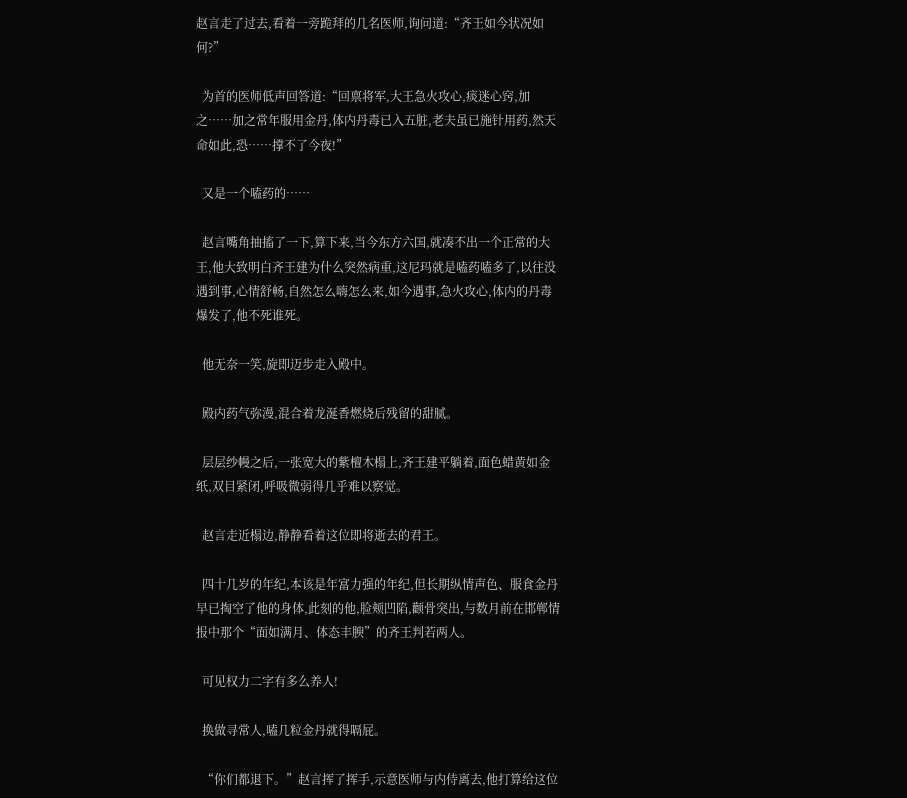赵言走了过去,看着一旁跪拜的几名医师,询问道:“齐王如今状况如何?”

  为首的医师低声回答道:“回禀将军,大王急火攻心,痰迷心窍,加之……加之常年服用金丹,体内丹毒已入五脏,老夫虽已施针用药,然天命如此,恐……撑不了今夜!”

  又是一个嗑药的……

  赵言嘴角抽搐了一下,算下来,当今东方六国,就凑不出一个正常的大王,他大致明白齐王建为什么突然病重,这尼玛就是嗑药嗑多了,以往没遇到事,心情舒畅,自然怎么嗨怎么来,如今遇事,急火攻心,体内的丹毒爆发了,他不死谁死。

  他无奈一笑,旋即迈步走入殿中。

  殿内药气弥漫,混合着龙涎香燃烧后残留的甜腻。

  层层纱幔之后,一张宽大的紫檀木榻上,齐王建平躺着,面色蜡黄如金纸,双目紧闭,呼吸微弱得几乎难以察觉。

  赵言走近榻边,静静看着这位即将逝去的君王。

  四十几岁的年纪,本该是年富力强的年纪,但长期纵情声色、服食金丹早已掏空了他的身体,此刻的他,脸颊凹陷,颧骨突出,与数月前在邯郸情报中那个“面如满月、体态丰腴”的齐王判若两人。

  可见权力二字有多么养人!

  换做寻常人,嗑几粒金丹就得嗝屁。

  “你们都退下。”赵言挥了挥手,示意医师与内侍离去,他打算给这位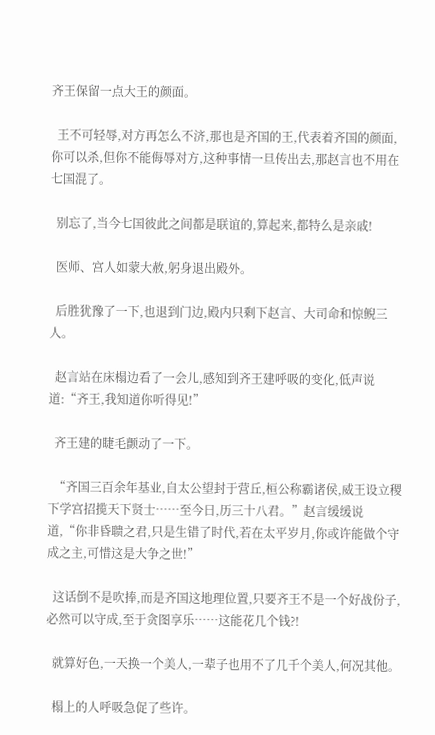齐王保留一点大王的颜面。

  王不可轻辱,对方再怎么不济,那也是齐国的王,代表着齐国的颜面,你可以杀,但你不能侮辱对方,这种事情一旦传出去,那赵言也不用在七国混了。

  别忘了,当今七国彼此之间都是联谊的,算起来,都特么是亲戚!

  医师、宫人如蒙大赦,躬身退出殿外。

  后胜犹豫了一下,也退到门边,殿内只剩下赵言、大司命和惊鲵三人。

  赵言站在床榻边看了一会儿,感知到齐王建呼吸的变化,低声说道:“齐王,我知道你听得见!”

  齐王建的睫毛颤动了一下。

  “齐国三百余年基业,自太公望封于营丘,桓公称霸诸侯,威王设立稷下学宫招揽天下贤士……至今日,历三十八君。”赵言缓缓说道,“你非昏聩之君,只是生错了时代,若在太平岁月,你或许能做个守成之主,可惜这是大争之世!”

  这话倒不是吹捧,而是齐国这地理位置,只要齐王不是一个好战份子,必然可以守成,至于贪图享乐……这能花几个钱?!

  就算好色,一天换一个美人,一辈子也用不了几千个美人,何况其他。

  榻上的人呼吸急促了些许。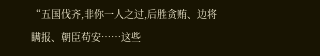“五国伐齐,非你一人之过,后胜贪贿、边将瞒报、朝臣苟安……这些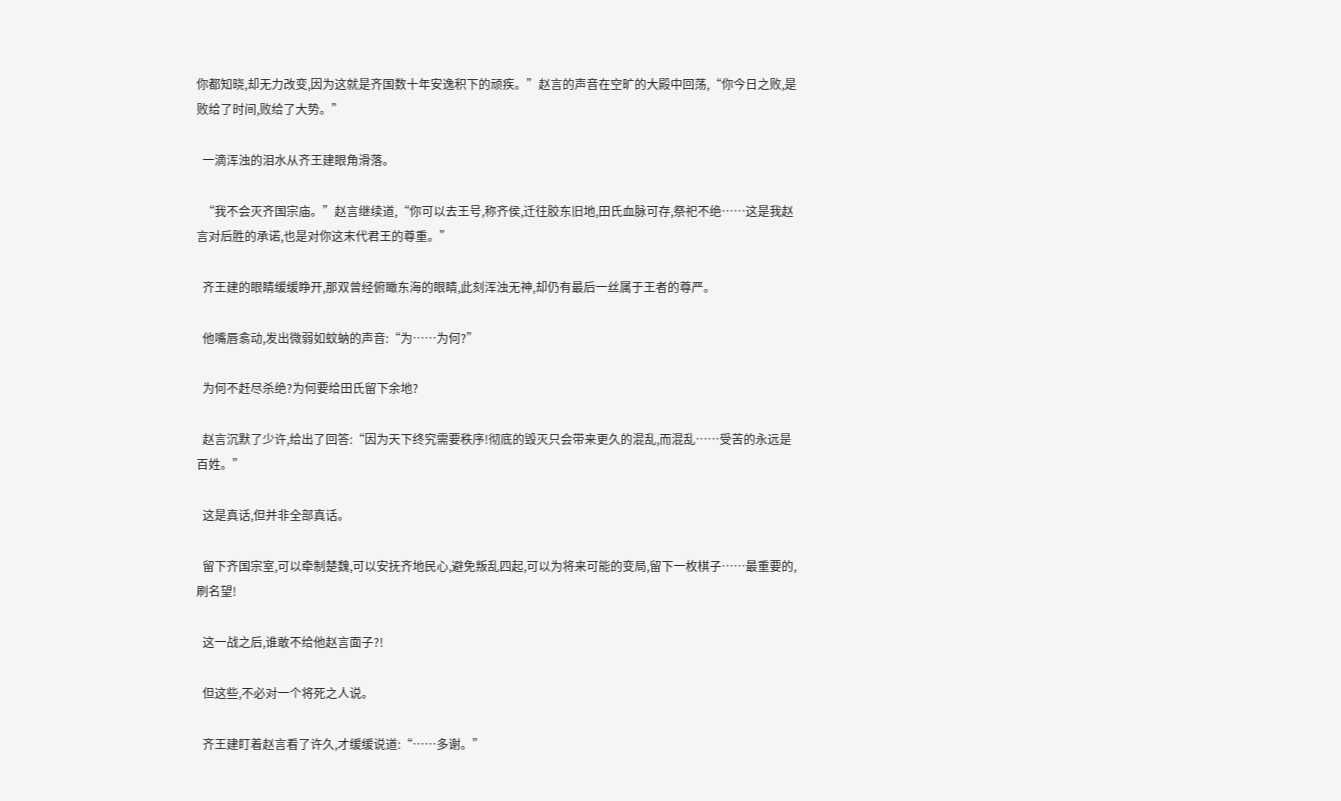你都知晓,却无力改变,因为这就是齐国数十年安逸积下的顽疾。”赵言的声音在空旷的大殿中回荡,“你今日之败,是败给了时间,败给了大势。”

  一滴浑浊的泪水从齐王建眼角滑落。

  “我不会灭齐国宗庙。”赵言继续道,“你可以去王号,称齐侯,迁往胶东旧地,田氏血脉可存,祭祀不绝……这是我赵言对后胜的承诺,也是对你这末代君王的尊重。”

  齐王建的眼睛缓缓睁开,那双曾经俯瞰东海的眼睛,此刻浑浊无神,却仍有最后一丝属于王者的尊严。

  他嘴唇翕动,发出微弱如蚊蚋的声音:“为……为何?”

  为何不赶尽杀绝?为何要给田氏留下余地?

  赵言沉默了少许,给出了回答:“因为天下终究需要秩序!彻底的毁灭只会带来更久的混乱,而混乱……受苦的永远是百姓。”

  这是真话,但并非全部真话。

  留下齐国宗室,可以牵制楚魏,可以安抚齐地民心,避免叛乱四起,可以为将来可能的变局,留下一枚棋子……最重要的,刷名望!

  这一战之后,谁敢不给他赵言面子?!

  但这些,不必对一个将死之人说。

  齐王建盯着赵言看了许久,才缓缓说道:“……多谢。”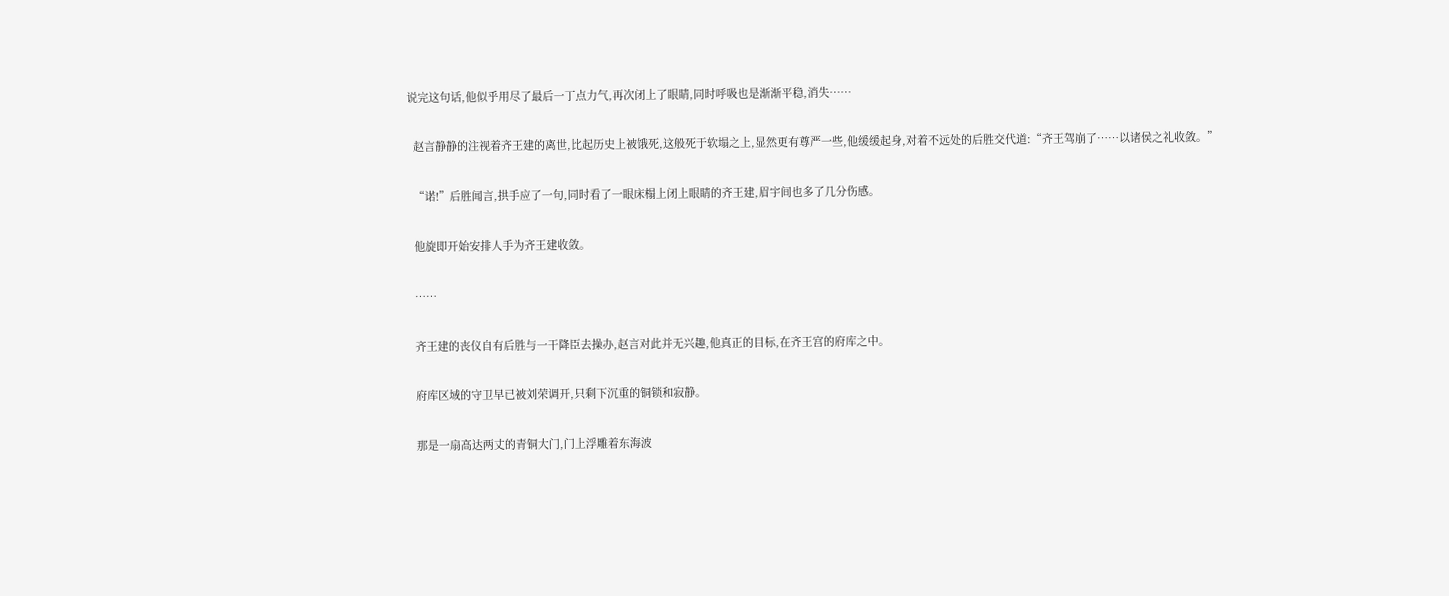说完这句话,他似乎用尽了最后一丁点力气,再次闭上了眼睛,同时呼吸也是渐渐平稳,消失……

  赵言静静的注视着齐王建的离世,比起历史上被饿死,这般死于软塌之上,显然更有尊严一些,他缓缓起身,对着不远处的后胜交代道:“齐王驾崩了……以诸侯之礼收敛。”

  “诺!”后胜闻言,拱手应了一句,同时看了一眼床榻上闭上眼睛的齐王建,眉宇间也多了几分伤感。

  他旋即开始安排人手为齐王建收敛。

  ……

  齐王建的丧仪自有后胜与一干降臣去操办,赵言对此并无兴趣,他真正的目标,在齐王宫的府库之中。

  府库区域的守卫早已被刘荣调开,只剩下沉重的铜锁和寂静。

  那是一扇高达两丈的青铜大门,门上浮雕着东海波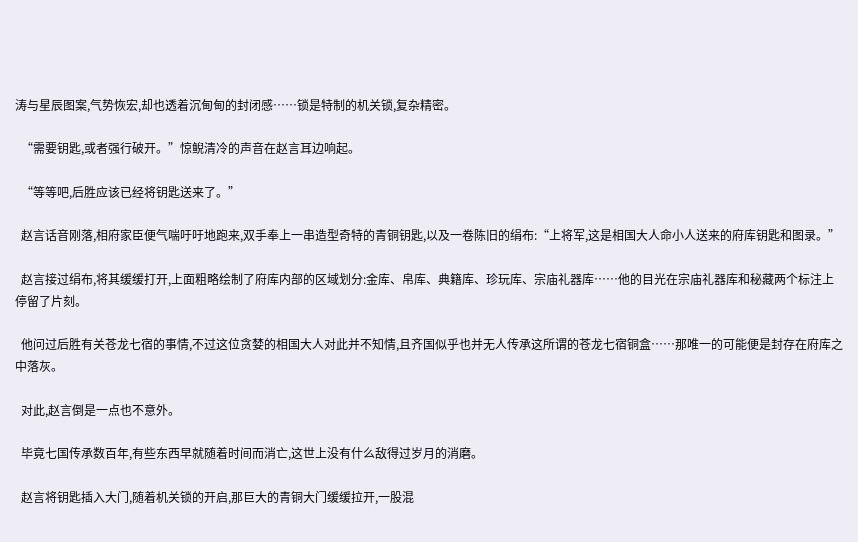涛与星辰图案,气势恢宏,却也透着沉甸甸的封闭感……锁是特制的机关锁,复杂精密。

  “需要钥匙,或者强行破开。”惊鲵清冷的声音在赵言耳边响起。

  “等等吧,后胜应该已经将钥匙送来了。”

  赵言话音刚落,相府家臣便气喘吁吁地跑来,双手奉上一串造型奇特的青铜钥匙,以及一卷陈旧的绢布:“上将军,这是相国大人命小人送来的府库钥匙和图录。”

  赵言接过绢布,将其缓缓打开,上面粗略绘制了府库内部的区域划分:金库、帛库、典籍库、珍玩库、宗庙礼器库……他的目光在宗庙礼器库和秘藏两个标注上停留了片刻。

  他问过后胜有关苍龙七宿的事情,不过这位贪婪的相国大人对此并不知情,且齐国似乎也并无人传承这所谓的苍龙七宿铜盒……那唯一的可能便是封存在府库之中落灰。

  对此,赵言倒是一点也不意外。

  毕竟七国传承数百年,有些东西早就随着时间而消亡,这世上没有什么敌得过岁月的消磨。

  赵言将钥匙插入大门,随着机关锁的开启,那巨大的青铜大门缓缓拉开,一股混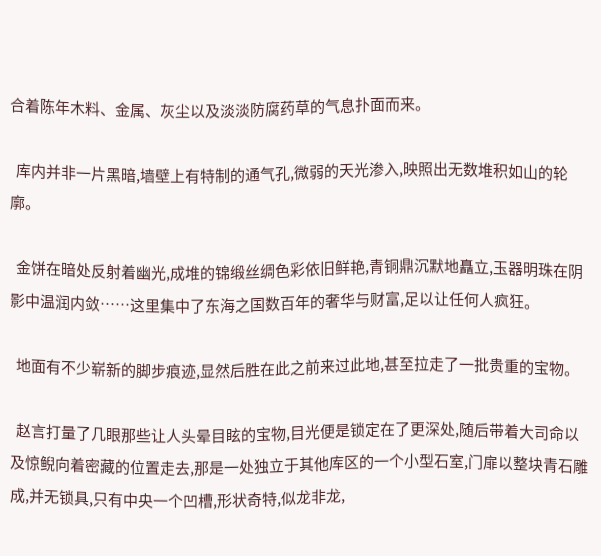合着陈年木料、金属、灰尘以及淡淡防腐药草的气息扑面而来。

  库内并非一片黑暗,墙壁上有特制的通气孔,微弱的天光渗入,映照出无数堆积如山的轮廓。

  金饼在暗处反射着幽光,成堆的锦缎丝绸色彩依旧鲜艳,青铜鼎沉默地矗立,玉器明珠在阴影中温润内敛……这里集中了东海之国数百年的奢华与财富,足以让任何人疯狂。

  地面有不少崭新的脚步痕迹,显然后胜在此之前来过此地,甚至拉走了一批贵重的宝物。

  赵言打量了几眼那些让人头晕目眩的宝物,目光便是锁定在了更深处,随后带着大司命以及惊鲵向着密藏的位置走去,那是一处独立于其他库区的一个小型石室,门扉以整块青石雕成,并无锁具,只有中央一个凹槽,形状奇特,似龙非龙,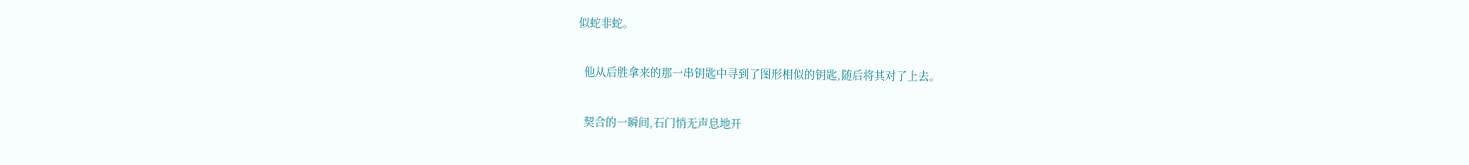似蛇非蛇。

  他从后胜拿来的那一串钥匙中寻到了图形相似的钥匙,随后将其对了上去。

  契合的一瞬间,石门悄无声息地开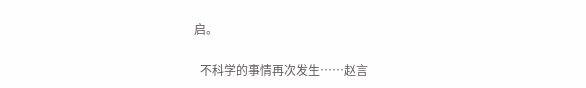启。

  不科学的事情再次发生……赵言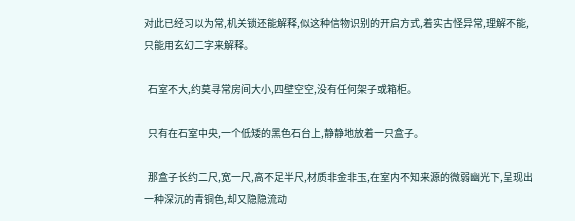对此已经习以为常,机关锁还能解释,似这种信物识别的开启方式,着实古怪异常,理解不能,只能用玄幻二字来解释。

  石室不大,约莫寻常房间大小,四壁空空,没有任何架子或箱柜。

  只有在石室中央,一个低矮的黑色石台上,静静地放着一只盒子。

  那盒子长约二尺,宽一尺,高不足半尺,材质非金非玉,在室内不知来源的微弱幽光下,呈现出一种深沉的青铜色,却又隐隐流动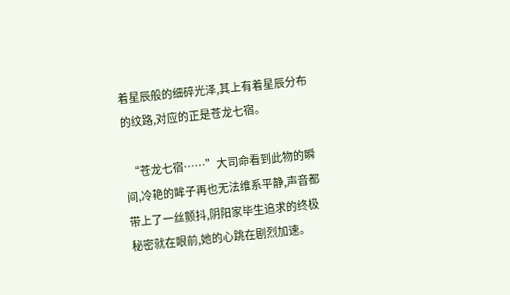着星辰般的细碎光泽,其上有着星辰分布的纹路,对应的正是苍龙七宿。

  “苍龙七宿……”大司命看到此物的瞬间,冷艳的眸子再也无法维系平静,声音都带上了一丝颤抖,阴阳家毕生追求的终极秘密就在眼前,她的心跳在剧烈加速。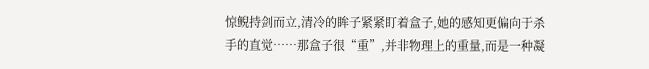惊鲵持剑而立,清冷的眸子紧紧盯着盒子,她的感知更偏向于杀手的直觉……那盒子很“重”,并非物理上的重量,而是一种凝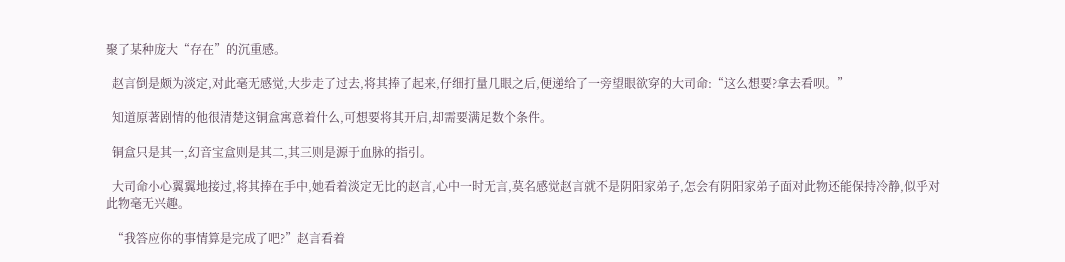聚了某种庞大“存在”的沉重感。

  赵言倒是颇为淡定,对此毫无感觉,大步走了过去,将其捧了起来,仔细打量几眼之后,便递给了一旁望眼欲穿的大司命:“这么想要?拿去看呗。”

  知道原著剧情的他很清楚这铜盒寓意着什么,可想要将其开启,却需要满足数个条件。

  铜盒只是其一,幻音宝盒则是其二,其三则是源于血脉的指引。

  大司命小心翼翼地接过,将其捧在手中,她看着淡定无比的赵言,心中一时无言,莫名感觉赵言就不是阴阳家弟子,怎会有阴阳家弟子面对此物还能保持冷静,似乎对此物毫无兴趣。

  “我答应你的事情算是完成了吧?”赵言看着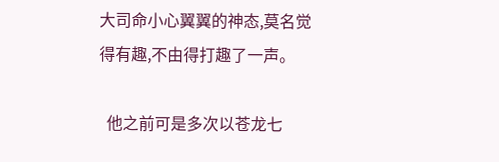大司命小心翼翼的神态,莫名觉得有趣,不由得打趣了一声。

  他之前可是多次以苍龙七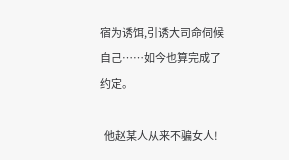宿为诱饵,引诱大司命伺候自己……如今也算完成了约定。

  他赵某人从来不骗女人!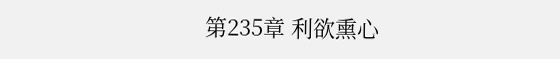第235章 利欲熏心